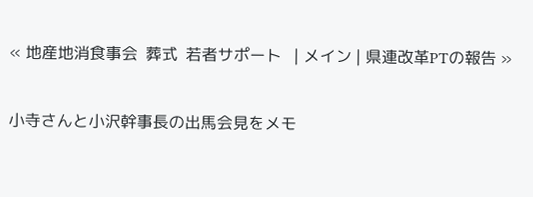« 地産地消食事会  葬式  若者サポート   | メイン | 県連改革PTの報告 »

小寺さんと小沢幹事長の出馬会見をメモ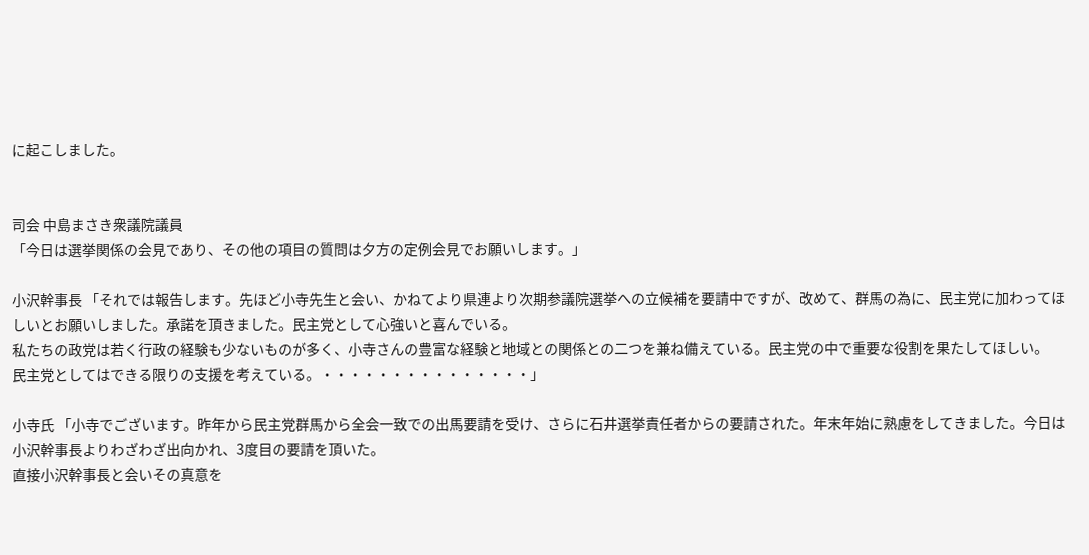に起こしました。


司会 中島まさき衆議院議員
「今日は選挙関係の会見であり、その他の項目の質問は夕方の定例会見でお願いします。」

小沢幹事長 「それでは報告します。先ほど小寺先生と会い、かねてより県連より次期参議院選挙への立候補を要請中ですが、改めて、群馬の為に、民主党に加わってほしいとお願いしました。承諾を頂きました。民主党として心強いと喜んでいる。
私たちの政党は若く行政の経験も少ないものが多く、小寺さんの豊富な経験と地域との関係との二つを兼ね備えている。民主党の中で重要な役割を果たしてほしい。
民主党としてはできる限りの支援を考えている。・・・・・・・・・・・・・・・」

小寺氏 「小寺でございます。昨年から民主党群馬から全会一致での出馬要請を受け、さらに石井選挙責任者からの要請された。年末年始に熟慮をしてきました。今日は小沢幹事長よりわざわざ出向かれ、3度目の要請を頂いた。
直接小沢幹事長と会いその真意を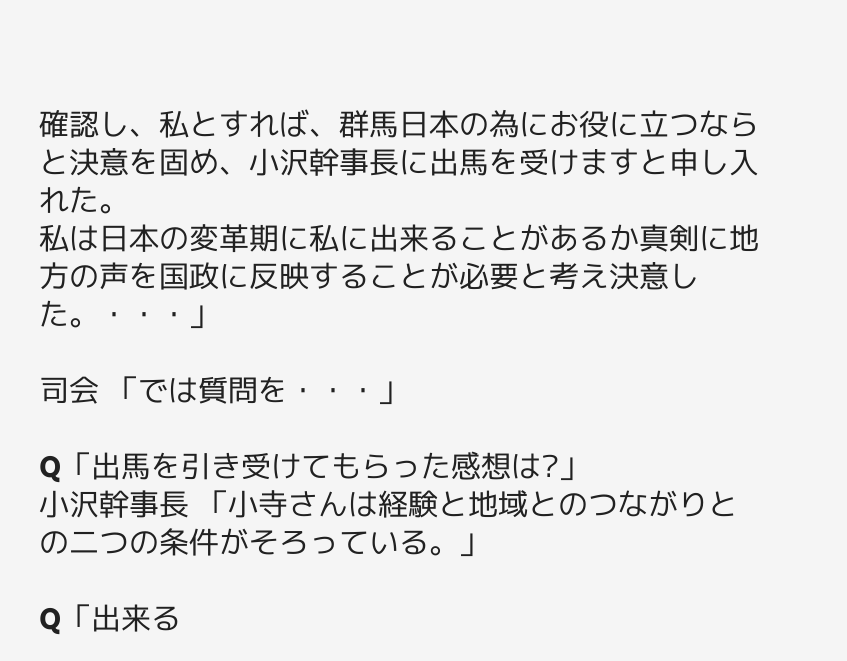確認し、私とすれば、群馬日本の為にお役に立つならと決意を固め、小沢幹事長に出馬を受けますと申し入れた。
私は日本の変革期に私に出来ることがあるか真剣に地方の声を国政に反映することが必要と考え決意した。・・・」

司会 「では質問を・・・」

Q「出馬を引き受けてもらった感想は?」
小沢幹事長 「小寺さんは経験と地域とのつながりとの二つの条件がそろっている。」

Q「出来る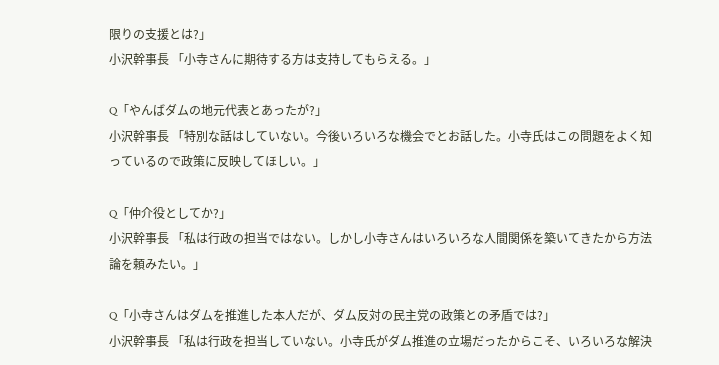限りの支援とは?」
小沢幹事長 「小寺さんに期待する方は支持してもらえる。」

Q「やんばダムの地元代表とあったが?」
小沢幹事長 「特別な話はしていない。今後いろいろな機会でとお話した。小寺氏はこの問題をよく知っているので政策に反映してほしい。」

Q「仲介役としてか?」
小沢幹事長 「私は行政の担当ではない。しかし小寺さんはいろいろな人間関係を築いてきたから方法論を頼みたい。」

Q「小寺さんはダムを推進した本人だが、ダム反対の民主党の政策との矛盾では?」
小沢幹事長 「私は行政を担当していない。小寺氏がダム推進の立場だったからこそ、いろいろな解決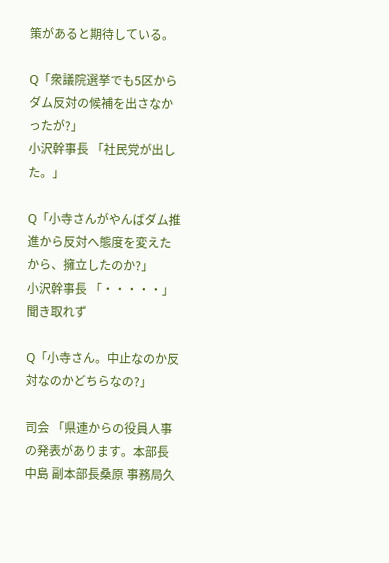策があると期待している。

Q「衆議院選挙でも5区からダム反対の候補を出さなかったが?」
小沢幹事長 「社民党が出した。」

Q「小寺さんがやんばダム推進から反対へ態度を変えたから、擁立したのか?」
小沢幹事長 「・・・・・」聞き取れず

Q「小寺さん。中止なのか反対なのかどちらなの?」

司会 「県連からの役員人事の発表があります。本部長中島 副本部長桑原 事務局久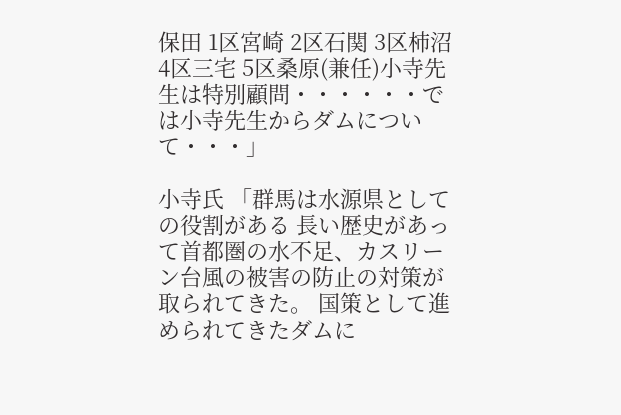保田 1区宮崎 2区石関 3区柿沼 4区三宅 5区桑原(兼任)小寺先生は特別顧問・・・・・・では小寺先生からダムについて・・・」

小寺氏 「群馬は水源県としての役割がある 長い歴史があって首都圏の水不足、カスリーン台風の被害の防止の対策が取られてきた。 国策として進められてきたダムに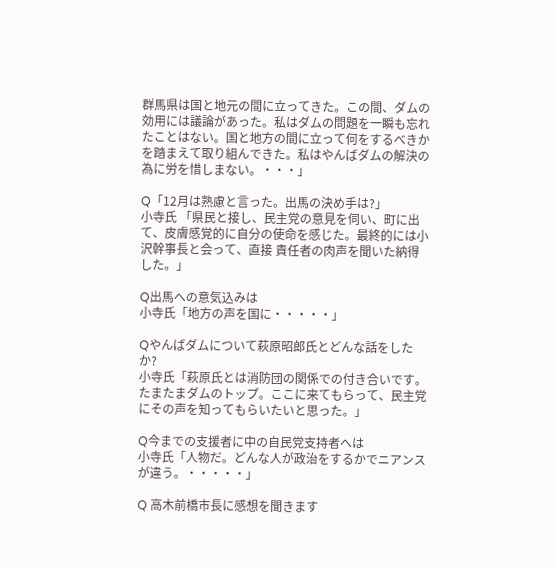群馬県は国と地元の間に立ってきた。この間、ダムの効用には議論があった。私はダムの問題を一瞬も忘れたことはない。国と地方の間に立って何をするべきかを踏まえて取り組んできた。私はやんばダムの解決の為に労を惜しまない。・・・」

Q「12月は熟慮と言った。出馬の決め手は?」
小寺氏 「県民と接し、民主党の意見を伺い、町に出て、皮膚感覚的に自分の使命を感じた。最終的には小沢幹事長と会って、直接 責任者の肉声を聞いた納得した。」

Q出馬への意気込みは
小寺氏「地方の声を国に・・・・・」

Qやんばダムについて萩原昭郎氏とどんな話をしたか?
小寺氏「萩原氏とは消防団の関係での付き合いです。たまたまダムのトップ。ここに来てもらって、民主党にその声を知ってもらいたいと思った。」

Q今までの支援者に中の自民党支持者へは
小寺氏「人物だ。どんな人が政治をするかでニアンスが違う。・・・・・」

Q 高木前橋市長に感想を聞きます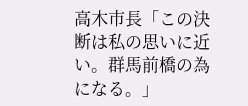高木市長「この決断は私の思いに近い。群馬前橋の為になる。」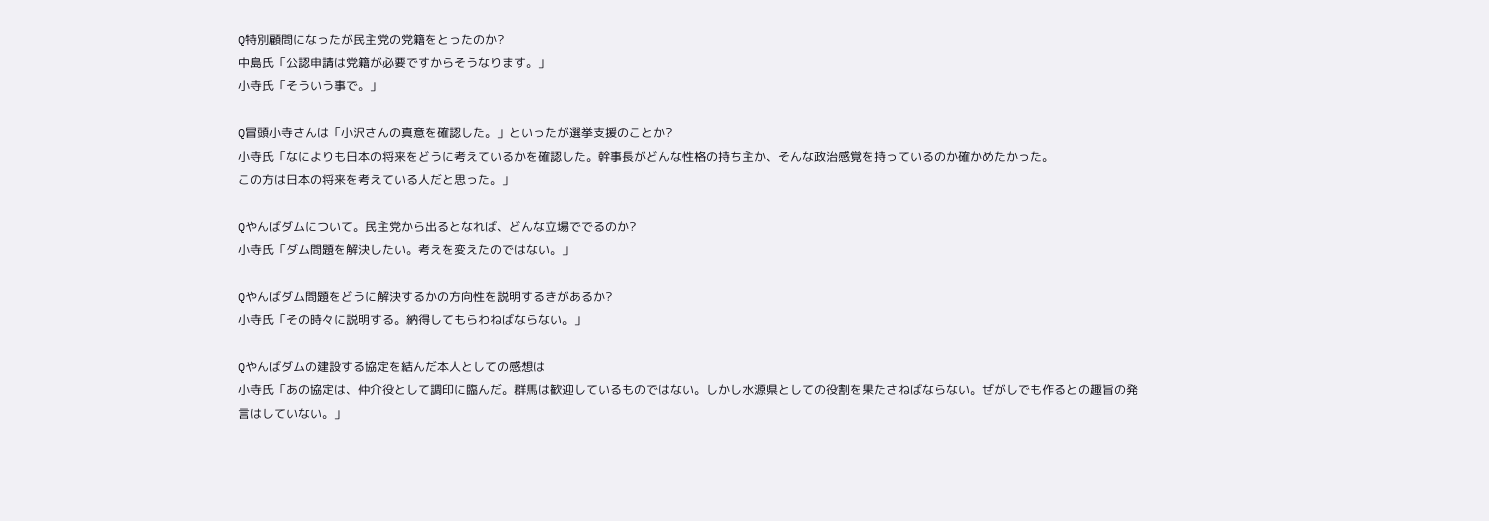Q特別顧問になったが民主党の党籍をとったのか?
中島氏「公認申請は党籍が必要ですからそうなります。」
小寺氏「そういう事で。」

Q冒頭小寺さんは「小沢さんの真意を確認した。」といったが選挙支援のことか?
小寺氏「なによりも日本の将来をどうに考えているかを確認した。幹事長がどんな性格の持ち主か、そんな政治感覚を持っているのか確かめたかった。
この方は日本の将来を考えている人だと思った。」

Qやんばダムについて。民主党から出るとなれば、どんな立場ででるのか?
小寺氏「ダム問題を解決したい。考えを変えたのではない。」

Qやんばダム問題をどうに解決するかの方向性を説明するきがあるか?
小寺氏「その時々に説明する。納得してもらわねばならない。」

Qやんばダムの建設する協定を結んだ本人としての感想は
小寺氏「あの協定は、仲介役として調印に臨んだ。群馬は歓迎しているものではない。しかし水源県としての役割を果たさねばならない。ぜがしでも作るとの趣旨の発言はしていない。」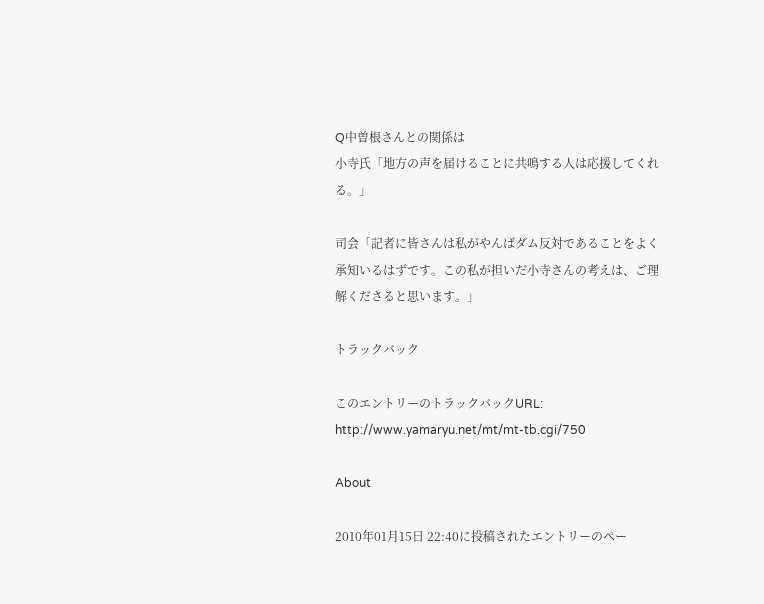Q中曽根さんとの関係は
小寺氏「地方の声を届けることに共鳴する人は応援してくれる。」

司会「記者に皆さんは私がやんばダム反対であることをよく承知いるはずです。この私が担いだ小寺さんの考えは、ご理解くださると思います。」

トラックバック

このエントリーのトラックバックURL:
http://www.yamaryu.net/mt/mt-tb.cgi/750

About

2010年01月15日 22:40に投稿されたエントリーのペー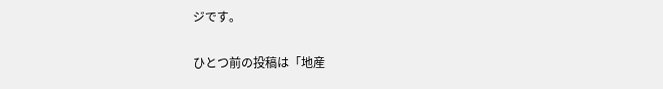ジです。

ひとつ前の投稿は「地産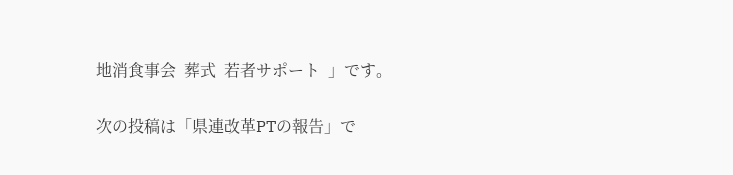地消食事会  葬式  若者サポート  」です。

次の投稿は「県連改革PTの報告」で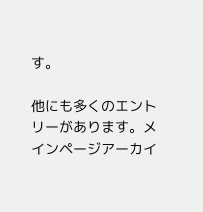す。

他にも多くのエントリーがあります。メインページアーカイ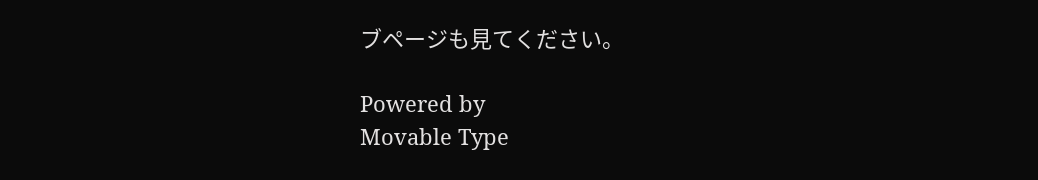ブページも見てください。

Powered by
Movable Type